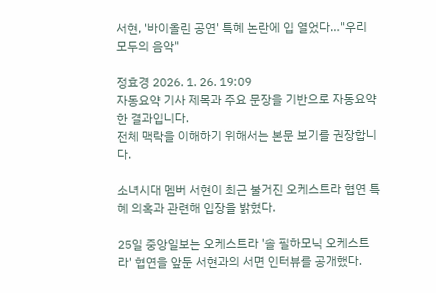서현, '바이올린 공연' 특혜 논란에 입 열었다…"우리 모두의 음악"

정효경 2026. 1. 26. 19:09
자동요약 기사 제목과 주요 문장을 기반으로 자동요약한 결과입니다.
전체 맥락을 이해하기 위해서는 본문 보기를 권장합니다.

소녀시대 멤버 서현이 최근 불거진 오케스트라 협연 특혜 의혹과 관련해 입장을 밝혔다.

25일 중앙일보는 오케스트라 '솔 필하모닉 오케스트라' 협연을 앞둔 서현과의 서면 인터뷰를 공개했다.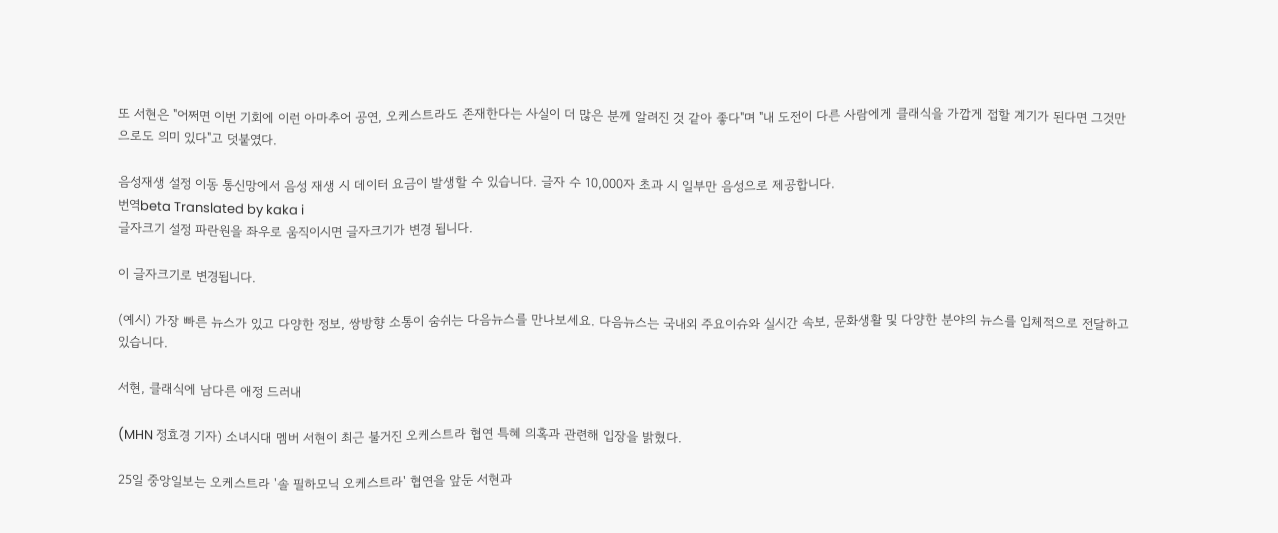또 서현은 "어쩌면 이번 기회에 이런 아마추어 공연, 오케스트라도 존재한다는 사실이 더 많은 분께 알려진 것 같아 좋다"며 "내 도전이 다른 사람에게 클래식을 가깝게 접할 계기가 된다면 그것만으로도 의미 있다"고 덧붙였다.

음성재생 설정 이동 통신망에서 음성 재생 시 데이터 요금이 발생할 수 있습니다. 글자 수 10,000자 초과 시 일부만 음성으로 제공합니다.
번역beta Translated by kaka i
글자크기 설정 파란원을 좌우로 움직이시면 글자크기가 변경 됩니다.

이 글자크기로 변경됩니다.

(예시) 가장 빠른 뉴스가 있고 다양한 정보, 쌍방향 소통이 숨쉬는 다음뉴스를 만나보세요. 다음뉴스는 국내외 주요이슈와 실시간 속보, 문화생활 및 다양한 분야의 뉴스를 입체적으로 전달하고 있습니다.

서현, 클래식에 남다른 애정 드러내

(MHN 정효경 기자) 소녀시대 멤버 서현이 최근 불거진 오케스트라 협연 특혜 의혹과 관련해 입장을 밝혔다.

25일 중앙일보는 오케스트라 '솔 필하모닉 오케스트라' 협연을 앞둔 서현과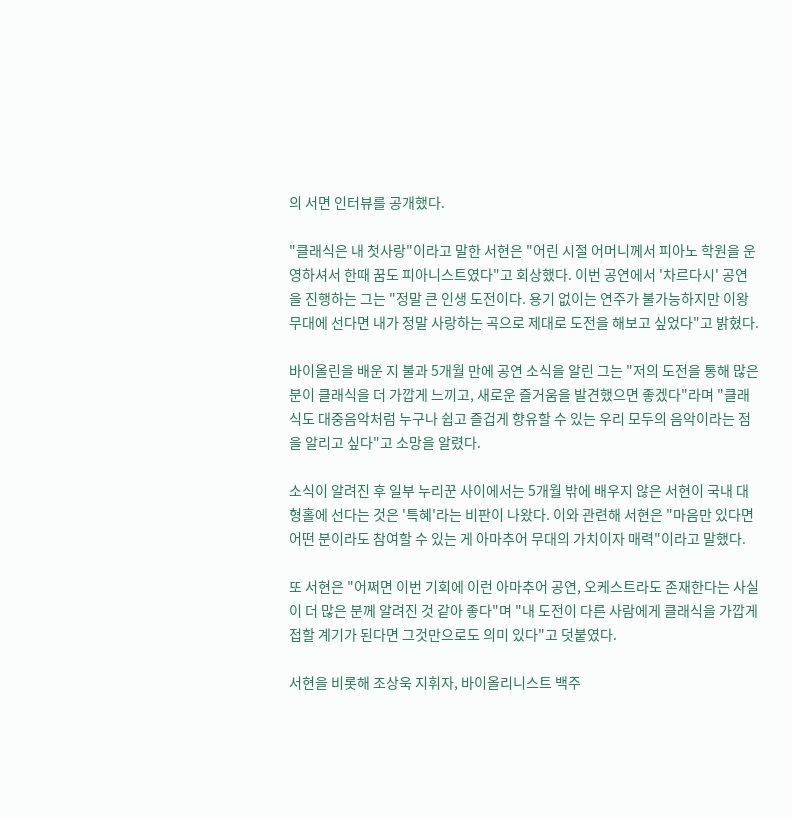의 서면 인터뷰를 공개했다.

"클래식은 내 첫사랑"이라고 말한 서현은 "어린 시절 어머니께서 피아노 학원을 운영하셔서 한때 꿈도 피아니스트였다"고 회상했다. 이번 공연에서 '차르다시' 공연을 진행하는 그는 "정말 큰 인생 도전이다. 용기 없이는 연주가 불가능하지만 이왕 무대에 선다면 내가 정말 사랑하는 곡으로 제대로 도전을 해보고 싶었다"고 밝혔다.

바이올린을 배운 지 불과 5개월 만에 공연 소식을 알린 그는 "저의 도전을 통해 많은 분이 클래식을 더 가깝게 느끼고, 새로운 즐거움을 발견했으면 좋겠다"라며 "클래식도 대중음악처럼 누구나 쉽고 즐겁게 향유할 수 있는 우리 모두의 음악이라는 점을 알리고 싶다"고 소망을 알렸다.

소식이 알려진 후 일부 누리꾼 사이에서는 5개월 밖에 배우지 않은 서현이 국내 대형홀에 선다는 것은 '특혜'라는 비판이 나왔다. 이와 관련해 서현은 "마음만 있다면 어떤 분이라도 참여할 수 있는 게 아마추어 무대의 가치이자 매력"이라고 말했다.

또 서현은 "어쩌면 이번 기회에 이런 아마추어 공연, 오케스트라도 존재한다는 사실이 더 많은 분께 알려진 것 같아 좋다"며 "내 도전이 다른 사람에게 클래식을 가깝게 접할 계기가 된다면 그것만으로도 의미 있다"고 덧붙였다.

서현을 비롯해 조상욱 지휘자, 바이올리니스트 백주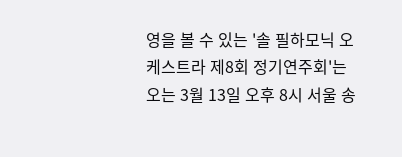영을 볼 수 있는 '솔 필하모닉 오케스트라 제8회 정기연주회'는 오는 3월 13일 오후 8시 서울 송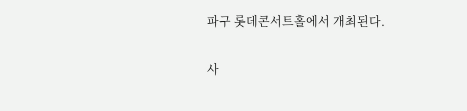파구 롯데콘서트홀에서 개최된다.

사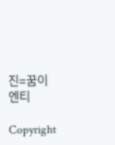진=꿈이엔티

Copyright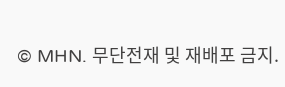© MHN. 무단전재 및 재배포 금지.